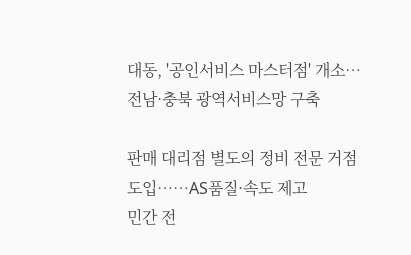대동, '공인서비스 마스터점' 개소…전남·충북 광역서비스망 구축

판매 대리점 별도의 정비 전문 거점 도입……AS품질·속도 제고
민간 전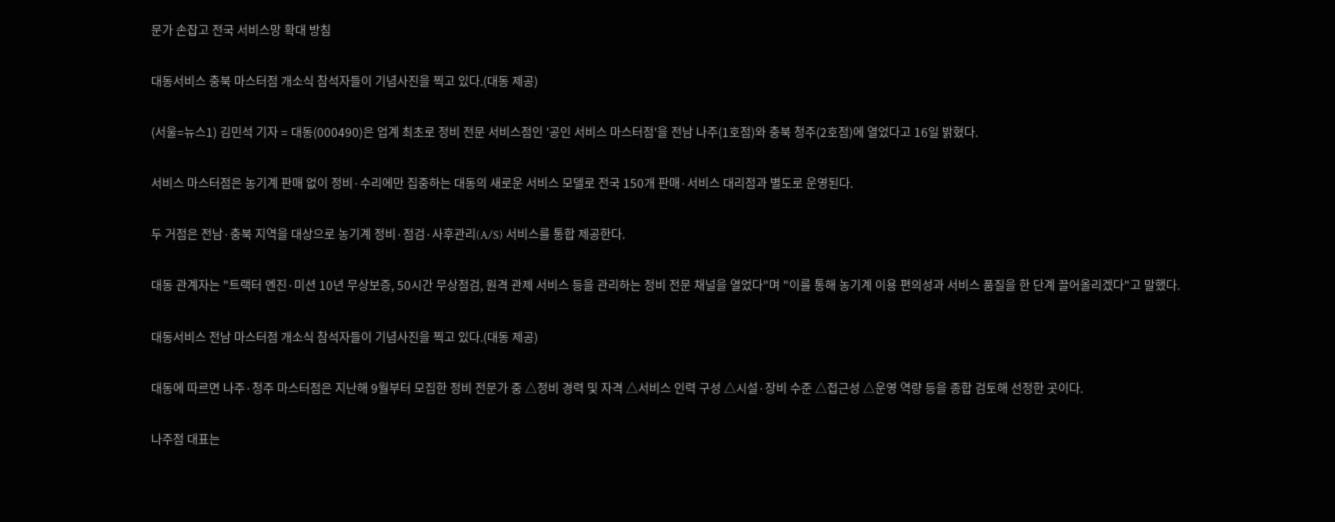문가 손잡고 전국 서비스망 확대 방침

대동서비스 충북 마스터점 개소식 참석자들이 기념사진을 찍고 있다.(대동 제공)

(서울=뉴스1) 김민석 기자 = 대동(000490)은 업계 최초로 정비 전문 서비스점인 '공인 서비스 마스터점'을 전남 나주(1호점)와 충북 청주(2호점)에 열었다고 16일 밝혔다.

서비스 마스터점은 농기계 판매 없이 정비·수리에만 집중하는 대동의 새로운 서비스 모델로 전국 150개 판매·서비스 대리점과 별도로 운영된다.

두 거점은 전남·충북 지역을 대상으로 농기계 정비·점검·사후관리(A/S) 서비스를 통합 제공한다.

대동 관계자는 "트랙터 엔진·미션 10년 무상보증, 50시간 무상점검, 원격 관제 서비스 등을 관리하는 정비 전문 채널을 열었다"며 "이를 통해 농기계 이용 편의성과 서비스 품질을 한 단계 끌어올리겠다"고 말했다.

대동서비스 전남 마스터점 개소식 참석자들이 기념사진을 찍고 있다.(대동 제공)

대동에 따르면 나주·청주 마스터점은 지난해 9월부터 모집한 정비 전문가 중 △정비 경력 및 자격 △서비스 인력 구성 △시설·장비 수준 △접근성 △운영 역량 등을 종합 검토해 선정한 곳이다.

나주점 대표는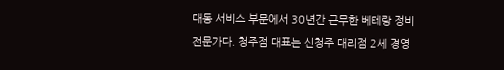대동 서비스 부문에서 30년간 근무한 베테랑 정비 전문가다. 청주점 대표는 신청주 대리점 2세 경영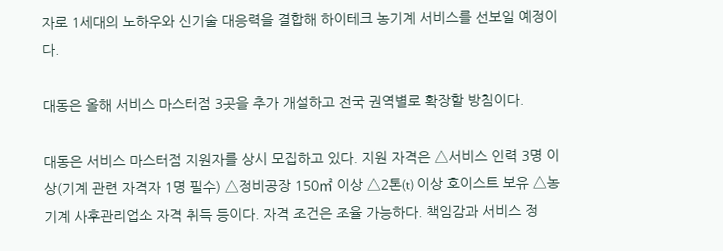자로 1세대의 노하우와 신기술 대응력을 결합해 하이테크 농기계 서비스를 선보일 예정이다.

대동은 올해 서비스 마스터점 3곳을 추가 개설하고 전국 권역별로 확장할 방침이다.

대동은 서비스 마스터점 지원자를 상시 모집하고 있다. 지원 자격은 △서비스 인력 3명 이상(기계 관련 자격자 1명 필수) △정비공장 150㎡ 이상 △2톤(t) 이상 호이스트 보유 △농기계 사후관리업소 자격 취득 등이다. 자격 조건은 조율 가능하다. 책임감과 서비스 정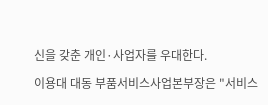신을 갖춘 개인·사업자를 우대한다.

이용대 대동 부품서비스사업본부장은 "서비스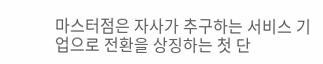마스터점은 자사가 추구하는 서비스 기업으로 전환을 상징하는 첫 단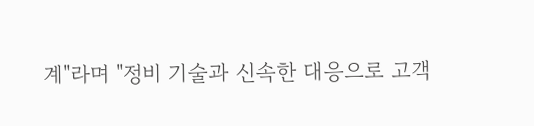계"라며 "정비 기술과 신속한 대응으로 고객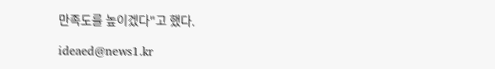만족도를 높이겠다"고 했다.

ideaed@news1.kr